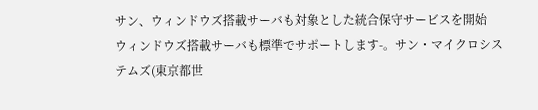サン、ウィンドウズ搭載サーバも対象とした統合保守サービスを開始
ウィンドウズ搭載サーバも標準でサポートします-。サン・マイクロシステムズ(東京都世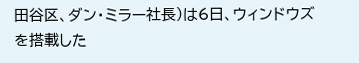田谷区、ダン・ミラー社長)は6日、ウィンドウズを搭載した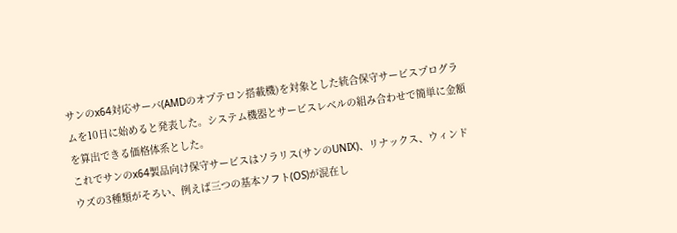サンのx64対応サーバ(AMDのオプテロン搭載機)を対象とした統合保守サービスプログラムを10日に始めると発表した。システム機器とサービスレベルの組み合わせで簡単に金額を算出できる価格体系とした。
これでサンのx64製品向け保守サービスはソラリス(サンのUNIX)、リナックス、ウィンドウズの3種類がそろい、例えば三つの基本ソフト(OS)が混在し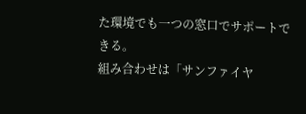た環境でも一つの窓口でサポートできる。
組み合わせは「サンファイヤ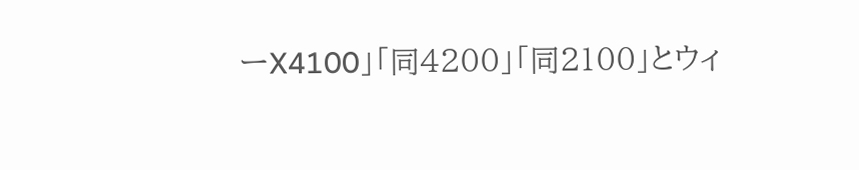ーX4100」「同4200」「同2100」とウィ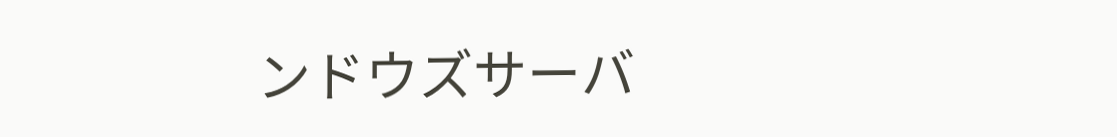ンドウズサーバ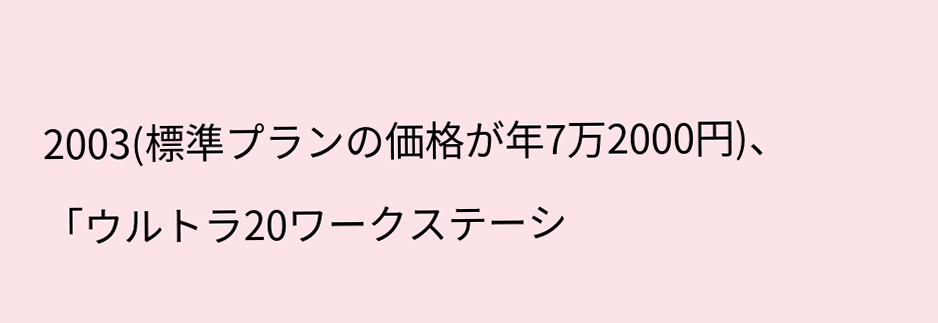2003(標準プランの価格が年7万2000円)、「ウルトラ20ワークステーシ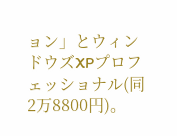ョン」とウィンドウズXPプロフェッショナル(同2万8800円)。